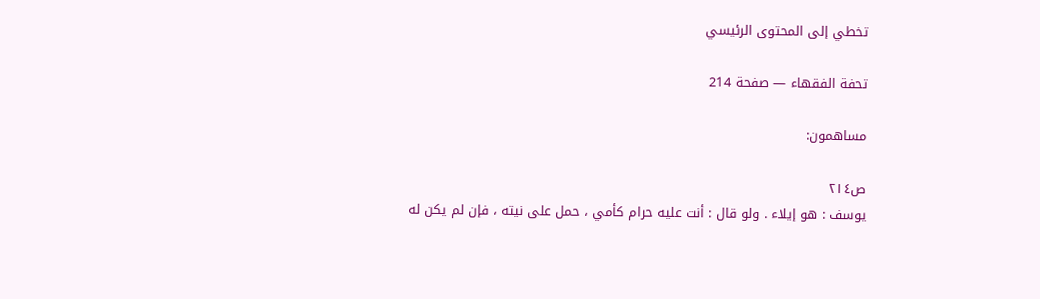تخطي إلى المحتوى الرئيسي

تحفة الفقهاء — صفحة 214

مساهمون:

ص٢١٤
يوسف : هو إيلاء . ولو قال : أنت عليه حرام كأمي ، حمل على نيته ، فإن لم يكن له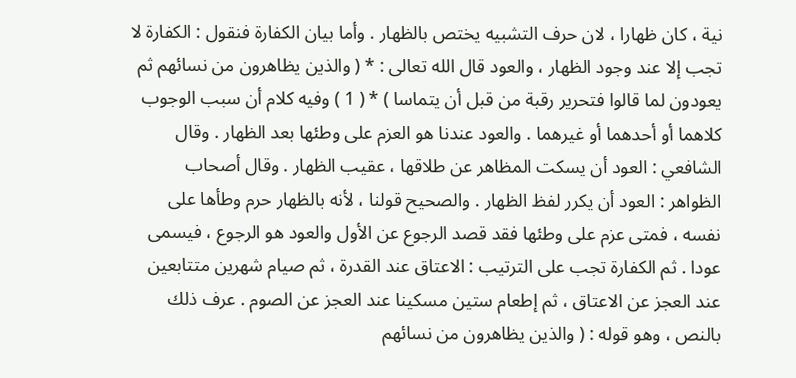نية ، كان ظهارا ، لان حرف التشبيه يختص بالظهار . وأما بيان الكفارة فنقول : الكفارة لا تجب إلا عند وجود الظهار ، والعود قال الله تعالى : * ( والذين يظاهرون من نسائهم ثم يعودون لما قالوا فتحرير رقبة من قبل أن يتماسا ) * ( 1 ) وفيه كلام أن سبب الوجوب كلاهما أو أحدهما أو غيرهما . والعود عندنا هو العزم على وطئها بعد الظهار . وقال الشافعي : العود أن يسكت المظاهر عن طلاقها ، عقيب الظهار . وقال أصحاب الظواهر : العود أن يكرر لفظ الظهار . والصحيح قولنا ، لأنه بالظهار حرم وطأها على نفسه ، فمتى عزم على وطئها فقد قصد الرجوع عن الأول والعود هو الرجوع ، فيسمى عودا . ثم الكفارة تجب على الترتيب : الاعتاق عند القدرة ، ثم صيام شهرين متتابعين عند العجز عن الاعتاق ، ثم إطعام ستين مسكينا عند العجز عن الصوم . عرف ذلك بالنص ، وهو قوله : ( والذين يظاهرون من نسائهم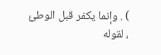) . وإنما يكفر قبل الوطئ ، لقوله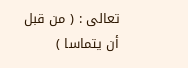تعالى : ( من قبل أن يتماسا )